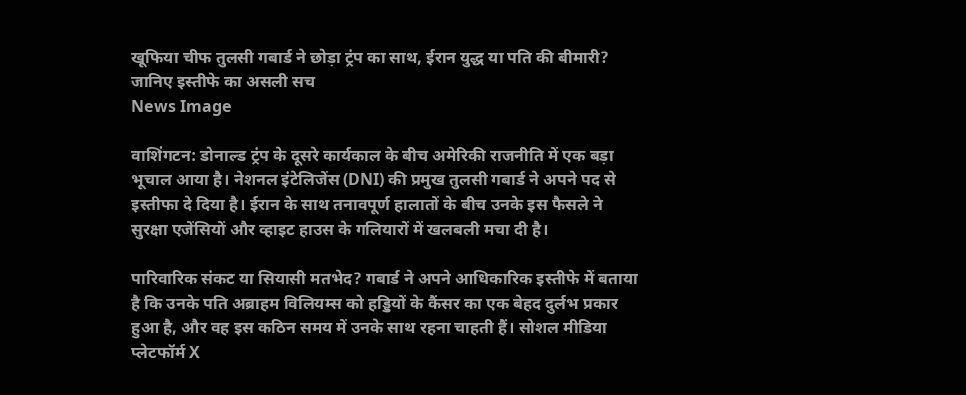खूफिया चीफ तुलसी गबार्ड ने छोड़ा ट्रंप का साथ, ईरान युद्ध या पति की बीमारी? जानिए इस्तीफे का असली सच
News Image

वाशिंगटन: डोनाल्ड ट्रंप के दूसरे कार्यकाल के बीच अमेरिकी राजनीति में एक बड़ा भूचाल आया है। नेशनल इंटेलिजेंस (DNI) की प्रमुख तुलसी गबार्ड ने अपने पद से इस्तीफा दे दिया है। ईरान के साथ तनावपूर्ण हालातों के बीच उनके इस फैसले ने सुरक्षा एजेंसियों और व्हाइट हाउस के गलियारों में खलबली मचा दी है।

पारिवारिक संकट या सियासी मतभेद? गबार्ड ने अपने आधिकारिक इस्तीफे में बताया है कि उनके पति अब्राहम विलियम्स को हड्डियों के कैंसर का एक बेहद दुर्लभ प्रकार हुआ है, और वह इस कठिन समय में उनके साथ रहना चाहती हैं। सोशल मीडिया प्लेटफॉर्म X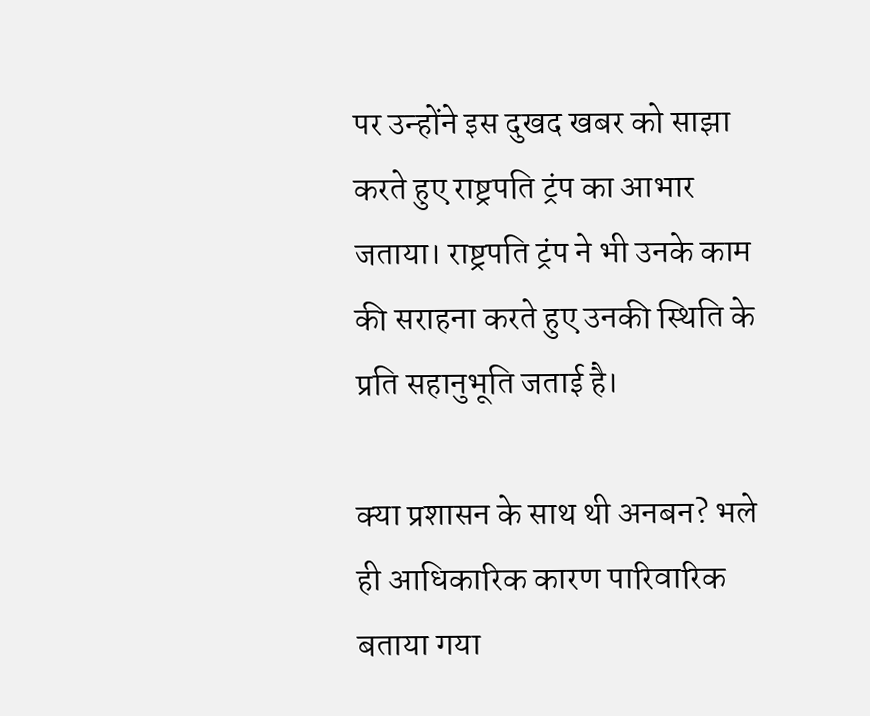पर उन्होंने इस दुखद खबर को साझा करते हुए राष्ट्रपति ट्रंप का आभार जताया। राष्ट्रपति ट्रंप ने भी उनके काम की सराहना करते हुए उनकी स्थिति के प्रति सहानुभूति जताई है।

क्या प्रशासन के साथ थी अनबन? भले ही आधिकारिक कारण पारिवारिक बताया गया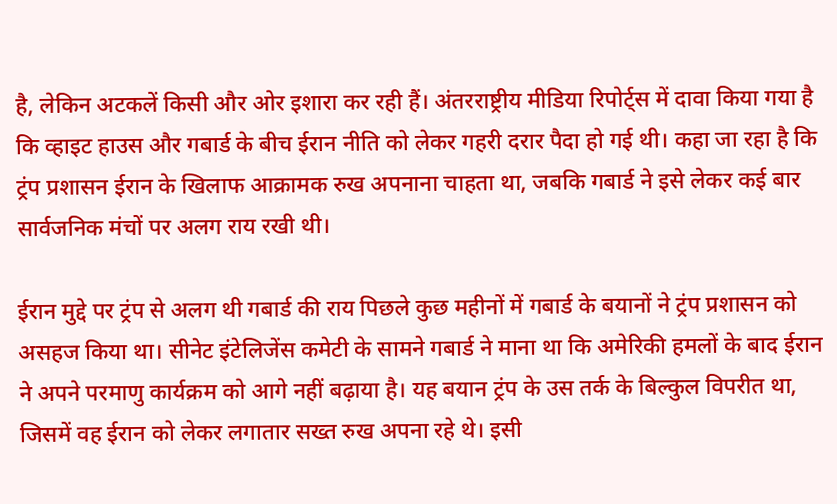है, लेकिन अटकलें किसी और ओर इशारा कर रही हैं। अंतरराष्ट्रीय मीडिया रिपोर्ट्स में दावा किया गया है कि व्हाइट हाउस और गबार्ड के बीच ईरान नीति को लेकर गहरी दरार पैदा हो गई थी। कहा जा रहा है कि ट्रंप प्रशासन ईरान के खिलाफ आक्रामक रुख अपनाना चाहता था, जबकि गबार्ड ने इसे लेकर कई बार सार्वजनिक मंचों पर अलग राय रखी थी।

ईरान मुद्दे पर ट्रंप से अलग थी गबार्ड की राय पिछले कुछ महीनों में गबार्ड के बयानों ने ट्रंप प्रशासन को असहज किया था। सीनेट इंटेलिजेंस कमेटी के सामने गबार्ड ने माना था कि अमेरिकी हमलों के बाद ईरान ने अपने परमाणु कार्यक्रम को आगे नहीं बढ़ाया है। यह बयान ट्रंप के उस तर्क के बिल्कुल विपरीत था, जिसमें वह ईरान को लेकर लगातार सख्त रुख अपना रहे थे। इसी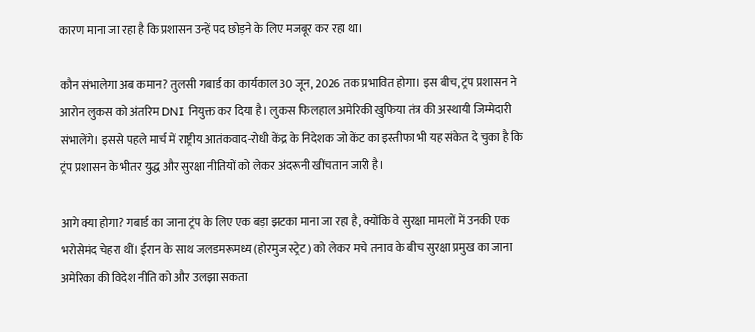कारण माना जा रहा है कि प्रशासन उन्हें पद छोड़ने के लिए मजबूर कर रहा था।

कौन संभालेगा अब कमान? तुलसी गबार्ड का कार्यकाल 30 जून, 2026 तक प्रभावित होगा। इस बीच, ट्रंप प्रशासन ने आरोन लुकस को अंतरिम DNI नियुक्त कर दिया है। लुकस फिलहाल अमेरिकी खुफिया तंत्र की अस्थायी जिम्मेदारी संभालेंगे। इससे पहले मार्च में राष्ट्रीय आतंकवाद-रोधी केंद्र के निदेशक जो केंट का इस्तीफा भी यह संकेत दे चुका है कि ट्रंप प्रशासन के भीतर युद्ध और सुरक्षा नीतियों को लेकर अंदरूनी खींचतान जारी है।

आगे क्या होगा? गबार्ड का जाना ट्रंप के लिए एक बड़ा झटका माना जा रहा है, क्योंकि वे सुरक्षा मामलों में उनकी एक भरोसेमंद चेहरा थीं। ईरान के साथ जलडमरूमध्य (होरमुज स्ट्रेट) को लेकर मचे तनाव के बीच सुरक्षा प्रमुख का जाना अमेरिका की विदेश नीति को और उलझा सकता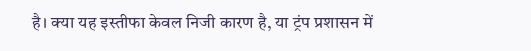है। क्या यह इस्तीफा केवल निजी कारण है, या ट्रंप प्रशासन में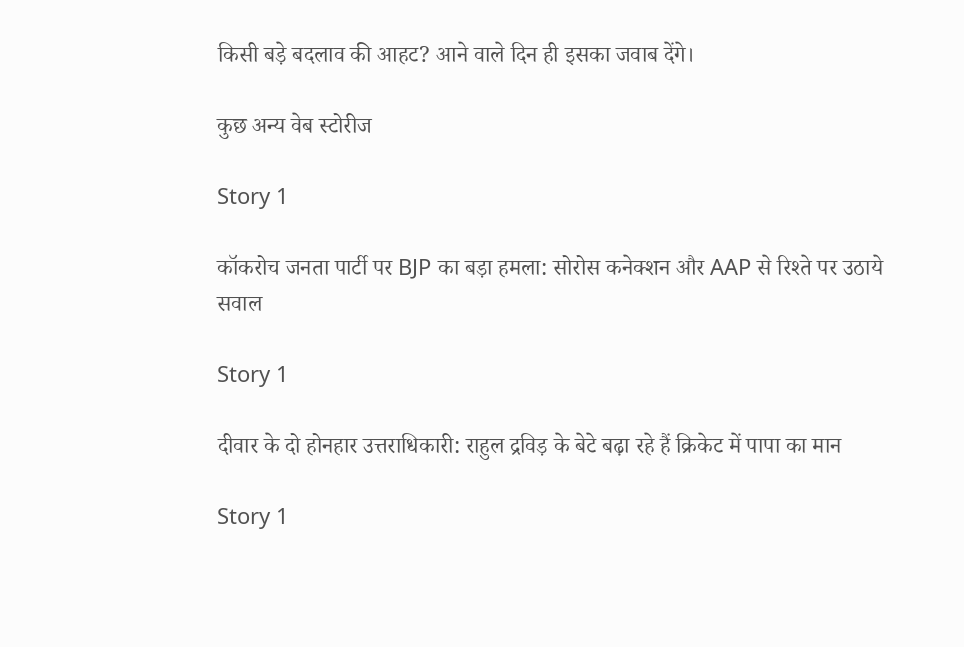किसी बड़े बदलाव की आहट? आने वाले दिन ही इसका जवाब देंगे।

कुछ अन्य वेब स्टोरीज

Story 1

कॉकरोच जनता पार्टी पर BJP का बड़ा हमला: सोरोस कनेक्शन और AAP से रिश्ते पर उठाये सवाल

Story 1

दीवार के दो होनहार उत्तराधिकारी: राहुल द्रविड़ के बेटे बढ़ा रहे हैं क्रिकेट में पापा का मान

Story 1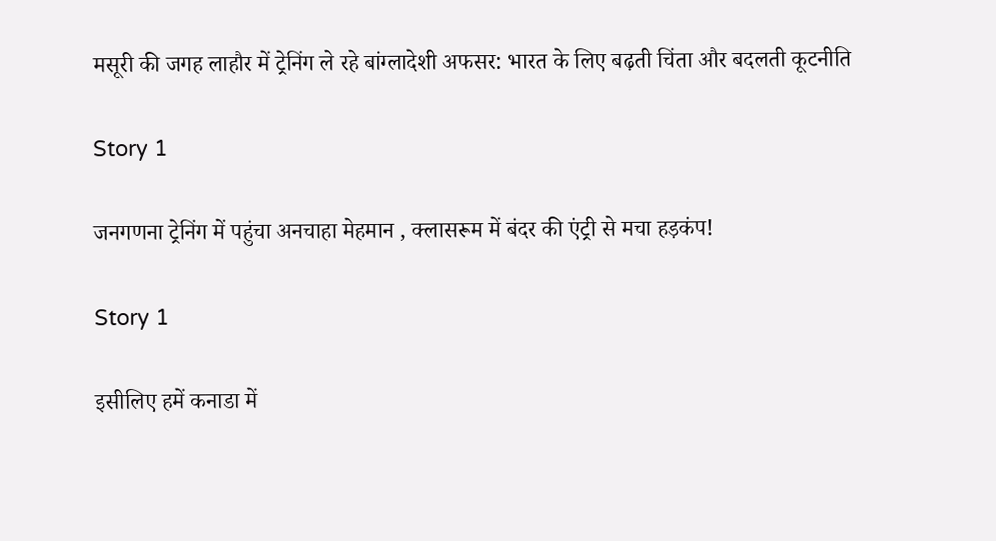मसूरी की जगह लाहौर में ट्रेनिंग ले रहे बांग्लादेशी अफसर: भारत के लिए बढ़ती चिंता और बदलती कूटनीति

Story 1

जनगणना ट्रेनिंग में पहुंचा अनचाहा मेहमान , क्लासरूम में बंदर की एंट्री से मचा हड़कंप!

Story 1

इसीलिए हमें कनाडा में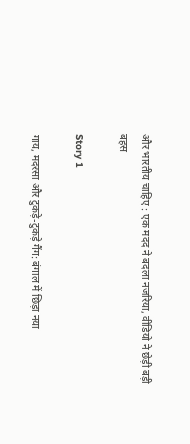और भारतीय चाहिए : एक मदद ने बदला नजरिया, वीडियो ने छेड़ी बड़ी बहस

Story 1

गाय, मदरसा और टुकड़े-टुकड़े गैंग: बंगाल में छिड़ा नया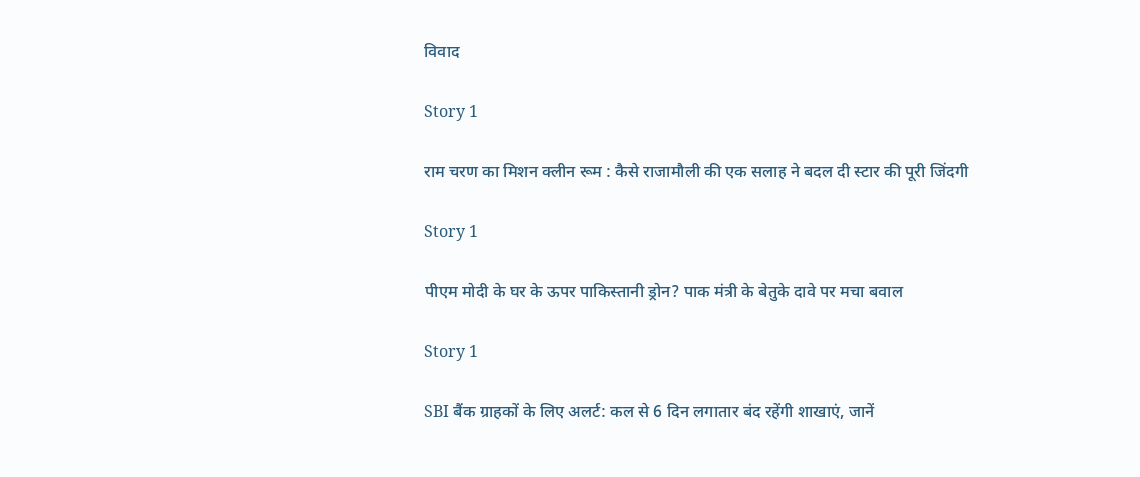विवाद

Story 1

राम चरण का मिशन क्लीन रूम : कैसे राजामौली की एक सलाह ने बदल दी स्टार की पूरी जिंदगी

Story 1

पीएम मोदी के घर के ऊपर पाकिस्तानी ड्रोन? पाक मंत्री के बेतुके दावे पर मचा बवाल

Story 1

SBI बैंक ग्राहकों के लिए अलर्ट: कल से 6 दिन लगातार बंद रहेंगी शाखाएं, जानें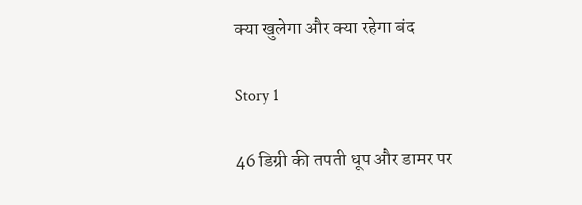क्या खुलेगा और क्या रहेगा बंद

Story 1

46 डिग्री की तपती धूप और डामर पर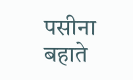पसीना बहाते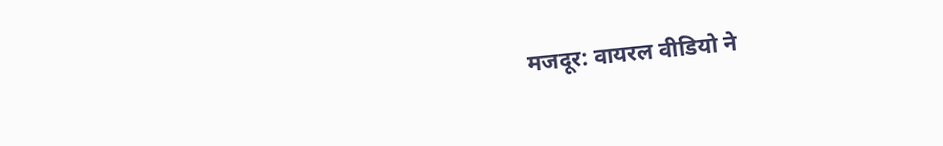मजदूर: वायरल वीडियो ने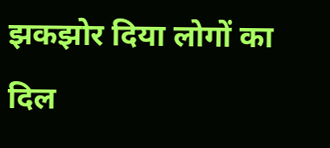झकझोर दिया लोगों का दिल